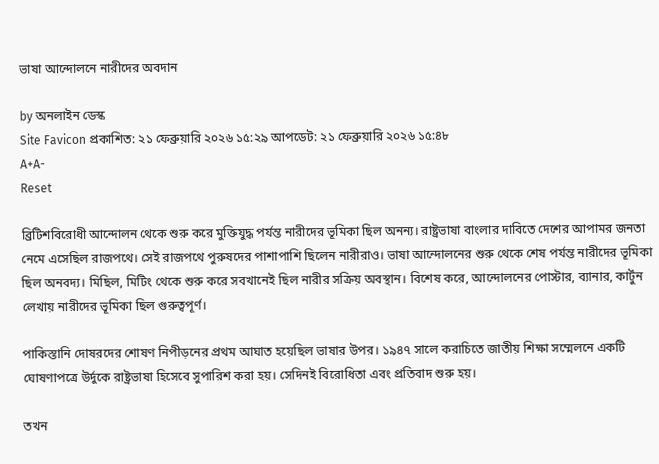ভাষা আন্দোলনে নারীদের অবদান

by অনলাইন ডেস্ক
Site Favicon প্রকাশিত: ২১ ফেব্রুয়ারি ২০২৬ ১৫:২৯ আপডেট: ২১ ফেব্রুয়ারি ২০২৬ ১৫:৪৮
A+A-
Reset

ব্রিটিশবিরোধী আন্দোলন থেকে শুরু করে মুক্তিযুদ্ধ পর্যন্ত নারীদের ভূমিকা ছিল অনন্য। রাষ্ট্রভাষা বাংলার দাবিতে দেশের আপামর জনতা নেমে এসেছিল রাজপথে। সেই রাজপথে পুরুষদের পাশাপাশি ছিলেন নারীরাও। ভাষা আন্দোলনের শুরু থেকে শেষ পর্যন্ত নারীদের ভূমিকা ছিল অনবদ্য। মিছিল, মিটিং থেকে শুরু করে সবখানেই ছিল নারীর সক্রিয় অবস্থান। বিশেষ করে, আন্দোলনের পোস্টার, ব্যানার, কার্টুন লেখায় নারীদের ভূমিকা ছিল গুরুত্বপূর্ণ।

পাকিস্তানি দোষরদের শোষণ নিপীড়নের প্রথম আঘাত হয়েছিল ভাষার উপর। ১৯৪৭ সালে করাচিতে জাতীয় শিক্ষা সম্মেলনে একটি ঘোষণাপত্রে উর্দুকে রাষ্ট্রভাষা হিসেবে সুপারিশ করা হয়। সেদিনই বিরোধিতা এবং প্রতিবাদ শুরু হয়।

তখন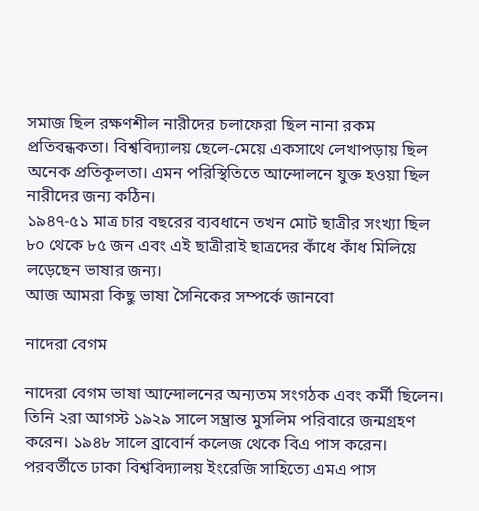সমাজ ছিল রক্ষণশীল নারীদের চলাফেরা ছিল নানা রকম প্রতিবন্ধকতা। বিশ্ববিদ্যালয় ছেলে-মেয়ে একসাথে লেখাপড়ায় ছিল অনেক প্রতিকূলতা। এমন পরিস্থিতিতে আন্দোলনে যুক্ত হওয়া ছিল নারীদের জন্য কঠিন।
১৯৪৭-৫১ মাত্র চার বছরের ব্যবধানে তখন মোট ছাত্রীর সংখ্যা ছিল ৮০ থেকে ৮৫ জন এবং এই ছাত্রীরাই ছাত্রদের কাঁধে কাঁধ মিলিয়ে লড়েছেন ভাষার জন্য।
আজ আমরা কিছু ভাষা সৈনিকের সম্পর্কে জানবো

নাদেরা বেগম

নাদেরা বেগম ভাষা আন্দোলনের অন্যতম সংগঠক এবং কর্মী ছিলেন। তিনি ২রা আগস্ট ১৯২৯ সালে সম্ভ্রান্ত মুসলিম পরিবারে জন্মগ্রহণ করেন। ১৯৪৮ সালে ব্রাবোর্ন কলেজ থেকে বিএ পাস করেন। পরবর্তীতে ঢাকা বিশ্ববিদ্যালয় ইংরেজি সাহিত্যে এমএ পাস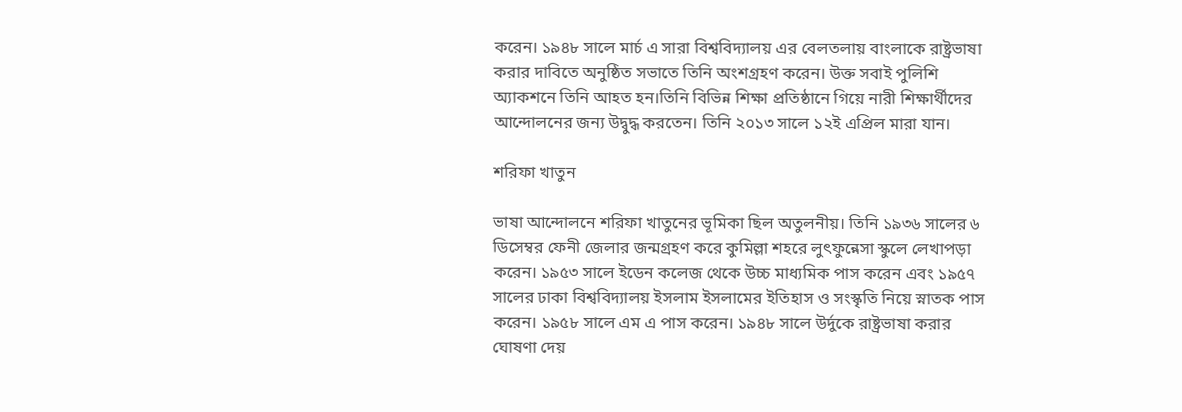করেন। ১৯৪৮ সালে মার্চ এ সারা বিশ্ববিদ্যালয় এর বেলতলায় বাংলাকে রাষ্ট্রভাষা করার দাবিতে অনুষ্ঠিত সভাতে তিনি অংশগ্রহণ করেন। উক্ত সবাই পুলিশি অ্যাকশনে তিনি আহত হন।তিনি বিভিন্ন শিক্ষা প্রতিষ্ঠানে গিয়ে নারী শিক্ষার্থীদের আন্দোলনের জন্য উদ্বুদ্ধ করতেন। তিনি ২০১৩ সালে ১২ই এপ্রিল মারা যান।

শরিফা খাতুন

ভাষা আন্দোলনে শরিফা খাতুনের ভূমিকা ছিল অতুলনীয়। তিনি ১৯৩৬ সালের ৬ ডিসেম্বর ফেনী জেলার জন্মগ্রহণ করে কুমিল্লা শহরে লুৎফুন্নেসা স্কুলে লেখাপড়া করেন। ১৯৫৩ সালে ইডেন কলেজ থেকে উচ্চ মাধ্যমিক পাস করেন এবং ১৯৫৭ সালের ঢাকা বিশ্ববিদ্যালয় ইসলাম ইসলামের ইতিহাস ও সংস্কৃতি নিয়ে স্নাতক পাস করেন। ১৯৫৮ সালে এম এ পাস করেন। ১৯৪৮ সালে উর্দুকে রাষ্ট্রভাষা করার ঘোষণা দেয়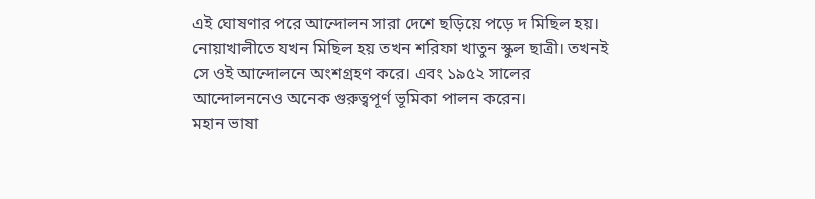এই ঘোষণার পরে আন্দোলন সারা দেশে ছড়িয়ে পড়ে দ মিছিল হয়। নোয়াখালীতে যখন মিছিল হয় তখন শরিফা খাতুন স্কুল ছাত্রী। তখনই সে ওই আন্দোলনে অংশগ্রহণ করে। এবং ১৯৫২ সালের আন্দোলননেও অনেক গুরুত্বপূর্ণ ভূমিকা পালন করেন।
মহান ভাষা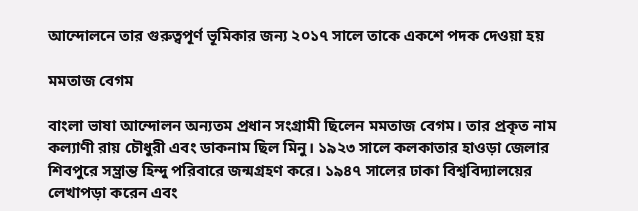আন্দোলনে তার গুরুত্বপূর্ণ ভূমিকার জন্য ২০১৭ সালে তাকে একশে পদক দেওয়া হয়

মমতাজ বেগম

বাংলা ভাষা আন্দোলন অন্যতম প্রধান সংগ্রামী ছিলেন মমতাজ বেগম। তার প্রকৃত নাম কল্যাণী রায় চৌধুরী এবং ডাকনাম ছিল মিনু। ১৯২৩ সালে কলকাতার হাওড়া জেলার শিবপুরে সম্ভ্রান্ত হিন্দু পরিবারে জন্মগ্রহণ করে। ১৯৪৭ সালের ঢাকা বিশ্ববিদ্যালয়ের লেখাপড়া করেন এবং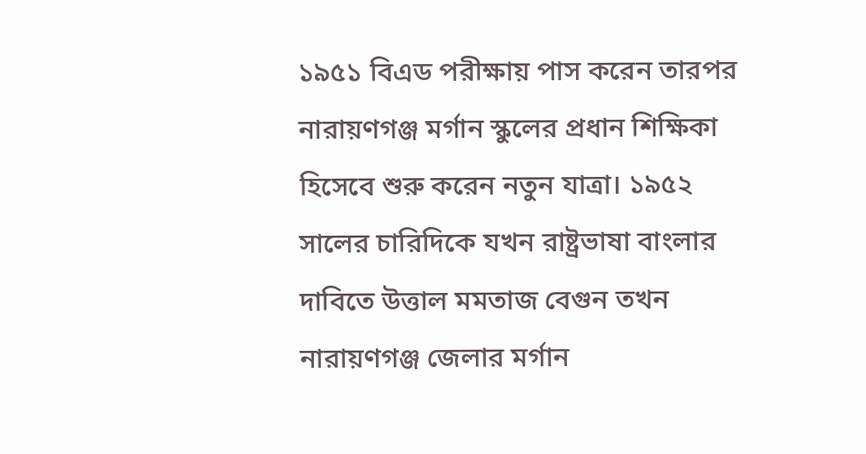১৯৫১ বিএড পরীক্ষায় পাস করেন তারপর নারায়ণগঞ্জ মর্গান স্কুলের প্রধান শিক্ষিকা হিসেবে শুরু করেন নতুন যাত্রা। ১৯৫২ সালের চারিদিকে যখন রাষ্ট্রভাষা বাংলার দাবিতে উত্তাল মমতাজ বেগুন তখন নারায়ণগঞ্জ জেলার মর্গান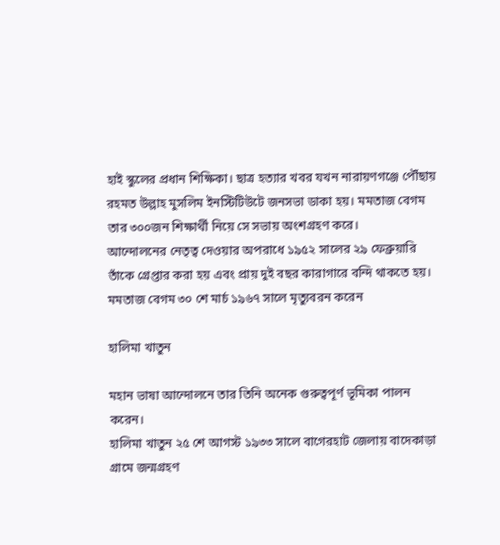হাই স্কুলের প্রধান শিক্ষিকা। ছাত্র হত্যার খবর যখন নারায়ণগঞ্জে পৌঁছায় রহমত উল্লাহ মুসলিম ইনস্টিটিউটে জনসভা ডাকা হয়। মমতাজ বেগম তার ৩০০জন শিক্ষার্থী নিয়ে সে সভায় অংশগ্রহণ করে।
আন্দোলনের নেতৃত্ব দেওয়ার অপরাধে ১৯৫২ সালের ২৯ ফেব্রুয়ারি তাঁকে গ্রেপ্তার করা হয় এবং প্রায় দুই বছর কারাগারে বন্দি থাকতে হয়।
মমতাজ বেগম ৩০ শে মার্চ ১৯৬৭ সালে মৃত্যুবরন করেন

হালিমা খাতুন

মহান ভাষা আন্দোলনে তার তিনি অনেক গুরুত্বপূর্ণ ভূমিকা পালন করেন।
হালিমা খাতুন ২৫ শে আগস্ট ১৯৩৩ সালে বাগেরহাট জেলায় বাদেকাড়া গ্রামে জন্মগ্রহণ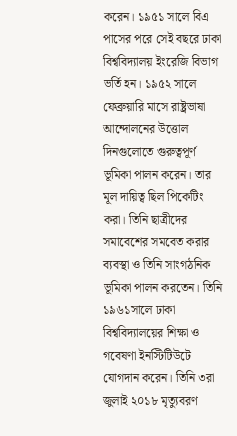করেন। ১৯৫১ সালে বিএ পাসের পরে সেই বছরে ঢাকা বিশ্ববিদ্যালয় ইংরেজি বিভাগ ভর্তি হন। ১৯৫২ সালে ফেব্রুয়ারি মাসে রাষ্ট্রভাষা আন্দোলনের উত্তোল দিনগুলোতে গুরুত্বপূর্ণ ভূমিকা পালন করেন। তার মূল দায়িত্ব ছিল পিকেটিং করা। তিনি ছাত্রীদের সমাবেশের সমবেত করার ব্যবস্থা ও তিনি সাংগঠনিক ভূমিকা পালন করতেন। তিনি ১৯৬১সালে ঢাকা বিশ্ববিদ্যালয়ের শিক্ষা ও গবেষণা ইনস্টিটিউটে যোগদান করেন। তিনি ৩রা জুলাই ২০১৮ মৃত্যুবরণ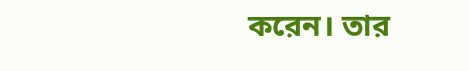করেন। তার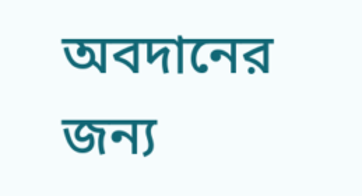অবদানের জন্য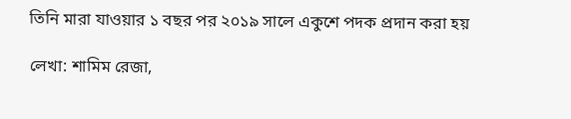তিনি মারা যাওয়ার ১ বছর পর ২০১৯ সালে একুশে পদক প্রদান করা হয়

লেখা: শামিম রেজা,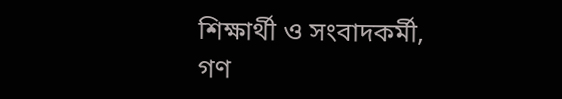শিক্ষার্থী ও সংবাদকর্মী,
গণ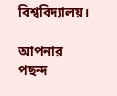বিশ্ববিদ্যালয়।

আপনার পছন্দ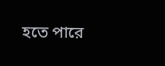হতে পারে